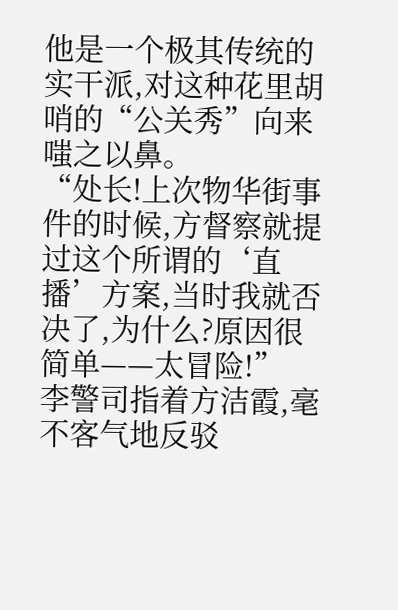他是一个极其传统的实干派,对这种花里胡哨的“公关秀”向来嗤之以鼻。
“处长!上次物华街事件的时候,方督察就提过这个所谓的‘直播’方案,当时我就否决了,为什么?原因很简单——太冒险!”
李警司指着方洁霞,毫不客气地反驳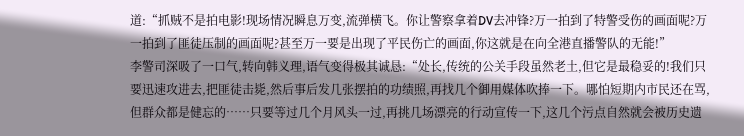道:“抓贼不是拍电影!现场情况瞬息万变,流弹横飞。你让警察拿着DV去冲锋?万一拍到了特警受伤的画面呢?万一拍到了匪徒压制的画面呢?甚至万一要是出现了平民伤亡的画面,你这就是在向全港直播警队的无能!”
李警司深吸了一口气,转向韩义理,语气变得极其诚恳:“处长,传统的公关手段虽然老土,但它是最稳妥的!我们只要迅速攻进去,把匪徒击毙,然后事后发几张摆拍的功绩照,再找几个御用媒体吹捧一下。哪怕短期内市民还在骂,但群众都是健忘的……只要等过几个月风头一过,再挑几场漂亮的行动宣传一下,这几个污点自然就会被历史遗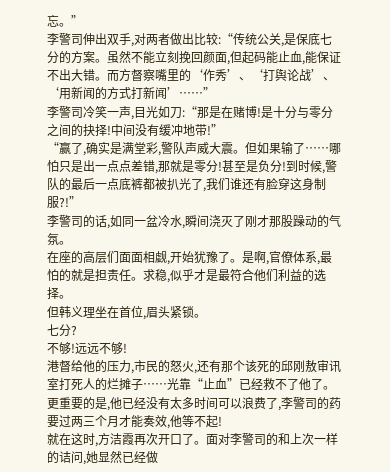忘。”
李警司伸出双手,对两者做出比较:“传统公关,是保底七分的方案。虽然不能立刻挽回颜面,但起码能止血,能保证不出大错。而方督察嘴里的‘作秀’、‘打舆论战’、‘用新闻的方式打新闻’……”
李警司冷笑一声,目光如刀:“那是在赌博!是十分与零分之间的抉择!中间没有缓冲地带!”
“赢了,确实是满堂彩,警队声威大震。但如果输了……哪怕只是出一点点差错,那就是零分!甚至是负分!到时候,警队的最后一点底裤都被扒光了,我们谁还有脸穿这身制服?!”
李警司的话,如同一盆冷水,瞬间浇灭了刚才那股躁动的气氛。
在座的高层们面面相觑,开始犹豫了。是啊,官僚体系,最怕的就是担责任。求稳,似乎才是最符合他们利益的选择。
但韩义理坐在首位,眉头紧锁。
七分?
不够!远远不够!
港督给他的压力,市民的怒火,还有那个该死的邱刚敖审讯室打死人的烂摊子……光靠“止血”已经救不了他了。
更重要的是,他已经没有太多时间可以浪费了,李警司的药要过两三个月才能奏效,他等不起!
就在这时,方洁霞再次开口了。面对李警司的和上次一样的诘问,她显然已经做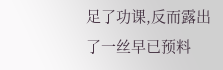足了功课,反而露出了一丝早已预料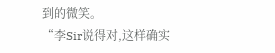到的微笑。
“李Sir说得对,这样确实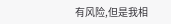有风险,但是我相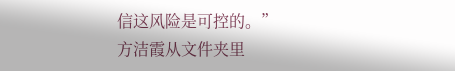信这风险是可控的。”
方洁霞从文件夹里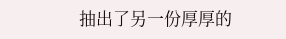抽出了另一份厚厚的